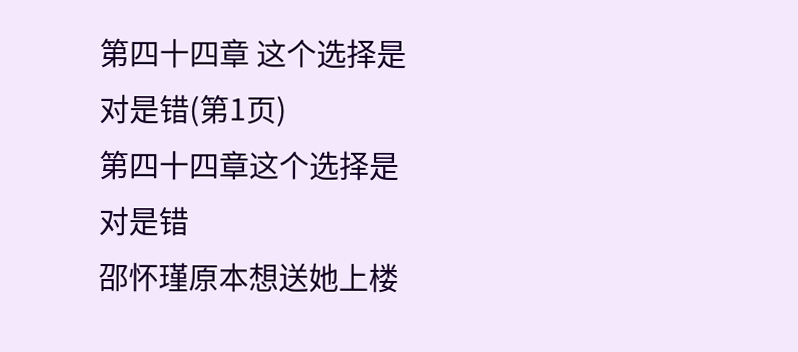第四十四章 这个选择是对是错(第1页)
第四十四章这个选择是对是错
邵怀瑾原本想送她上楼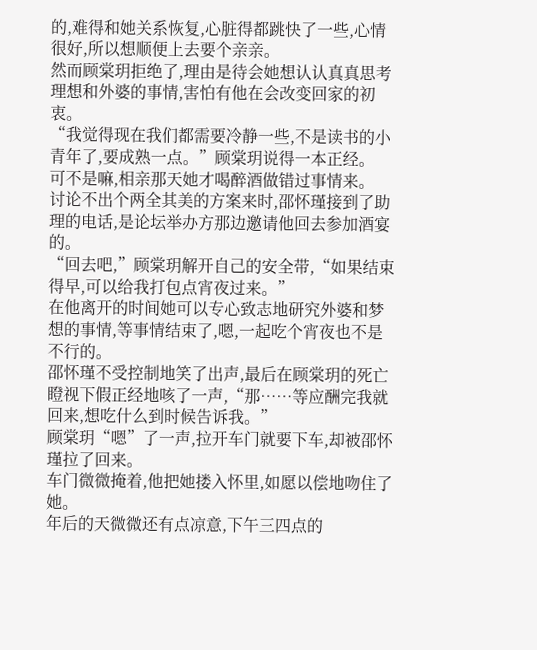的,难得和她关系恢复,心脏得都跳快了一些,心情很好,所以想顺便上去要个亲亲。
然而顾棠玥拒绝了,理由是待会她想认认真真思考理想和外婆的事情,害怕有他在会改变回家的初衷。
“我觉得现在我们都需要冷静一些,不是读书的小青年了,要成熟一点。”顾棠玥说得一本正经。
可不是嘛,相亲那天她才喝醉酒做错过事情来。
讨论不出个两全其美的方案来时,邵怀瑾接到了助理的电话,是论坛举办方那边邀请他回去参加酒宴的。
“回去吧,”顾棠玥解开自己的安全带,“如果结束得早,可以给我打包点宵夜过来。”
在他离开的时间她可以专心致志地研究外婆和梦想的事情,等事情结束了,嗯,一起吃个宵夜也不是不行的。
邵怀瑾不受控制地笑了出声,最后在顾棠玥的死亡瞪视下假正经地咳了一声,“那……等应酬完我就回来,想吃什么到时候告诉我。”
顾棠玥“嗯”了一声,拉开车门就要下车,却被邵怀瑾拉了回来。
车门微微掩着,他把她搂入怀里,如愿以偿地吻住了她。
年后的天微微还有点凉意,下午三四点的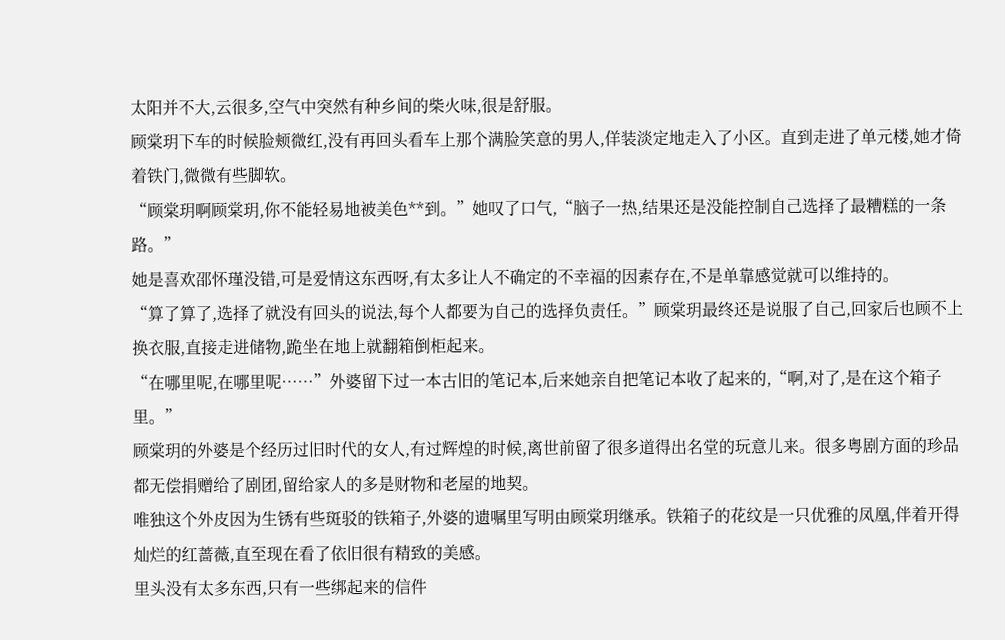太阳并不大,云很多,空气中突然有种乡间的柴火味,很是舒服。
顾棠玥下车的时候脸颊微红,没有再回头看车上那个满脸笑意的男人,佯装淡定地走入了小区。直到走进了单元楼,她才倚着铁门,微微有些脚软。
“顾棠玥啊顾棠玥,你不能轻易地被美色**到。”她叹了口气,“脑子一热,结果还是没能控制自己选择了最糟糕的一条路。”
她是喜欢邵怀瑾没错,可是爱情这东西呀,有太多让人不确定的不幸福的因素存在,不是单靠感觉就可以维持的。
“算了算了,选择了就没有回头的说法,每个人都要为自己的选择负责任。”顾棠玥最终还是说服了自己,回家后也顾不上换衣服,直接走进储物,跪坐在地上就翻箱倒柜起来。
“在哪里呢,在哪里呢……”外婆留下过一本古旧的笔记本,后来她亲自把笔记本收了起来的,“啊,对了,是在这个箱子里。”
顾棠玥的外婆是个经历过旧时代的女人,有过辉煌的时候,离世前留了很多道得出名堂的玩意儿来。很多粤剧方面的珍品都无偿捐赠给了剧团,留给家人的多是财物和老屋的地契。
唯独这个外皮因为生锈有些斑驳的铁箱子,外婆的遗嘱里写明由顾棠玥继承。铁箱子的花纹是一只优雅的凤凰,伴着开得灿烂的红蔷薇,直至现在看了依旧很有精致的美感。
里头没有太多东西,只有一些绑起来的信件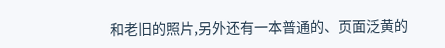和老旧的照片,另外还有一本普通的、页面泛黄的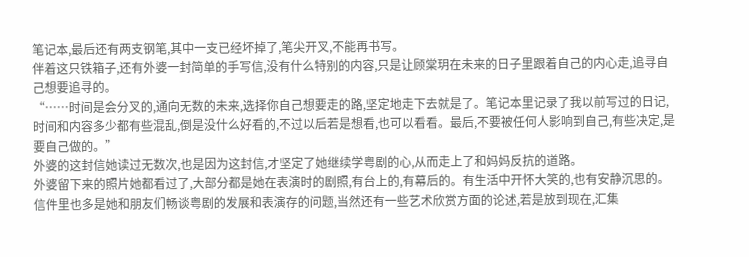笔记本,最后还有两支钢笔,其中一支已经坏掉了,笔尖开叉,不能再书写。
伴着这只铁箱子,还有外婆一封简单的手写信,没有什么特别的内容,只是让顾棠玥在未来的日子里跟着自己的内心走,追寻自己想要追寻的。
“……时间是会分叉的,通向无数的未来,选择你自己想要走的路,坚定地走下去就是了。笔记本里记录了我以前写过的日记,时间和内容多少都有些混乱,倒是没什么好看的,不过以后若是想看,也可以看看。最后,不要被任何人影响到自己,有些决定,是要自己做的。”
外婆的这封信她读过无数次,也是因为这封信,才坚定了她继续学粤剧的心,从而走上了和妈妈反抗的道路。
外婆留下来的照片她都看过了,大部分都是她在表演时的剧照,有台上的,有幕后的。有生活中开怀大笑的,也有安静沉思的。信件里也多是她和朋友们畅谈粤剧的发展和表演存的问题,当然还有一些艺术欣赏方面的论述,若是放到现在,汇集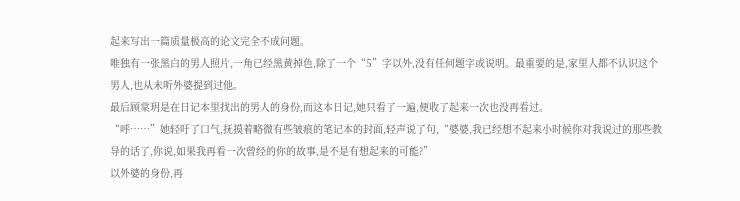起来写出一篇质量极高的论文完全不成问题。
唯独有一张黑白的男人照片,一角已经黑黄掉色,除了一个“5”字以外,没有任何题字或说明。最重要的是,家里人都不认识这个男人,也从未听外婆提到过他。
最后顾棠玥是在日记本里找出的男人的身份,而这本日记,她只看了一遍,便收了起来一次也没再看过。
“呼……”她轻吁了口气,抚摸着略微有些皱痕的笔记本的封面,轻声说了句,“婆婆,我已经想不起来小时候你对我说过的那些教导的话了,你说,如果我再看一次曾经的你的故事,是不是有想起来的可能?”
以外婆的身份,再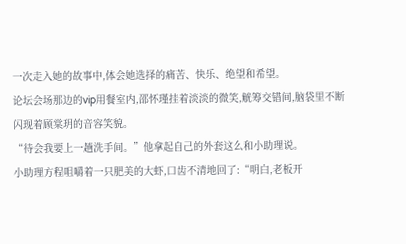一次走入她的故事中,体会她选择的痛苦、快乐、绝望和希望。
论坛会场那边的vip用餐室内,邵怀瑾挂着淡淡的微笑,觥筹交错间,脑袋里不断闪现着顾棠玥的音容笑貌。
“待会我要上一趟洗手间。”他拿起自己的外套这么和小助理说。
小助理方程咀嚼着一只肥美的大虾,口齿不清地回了:“明白,老板开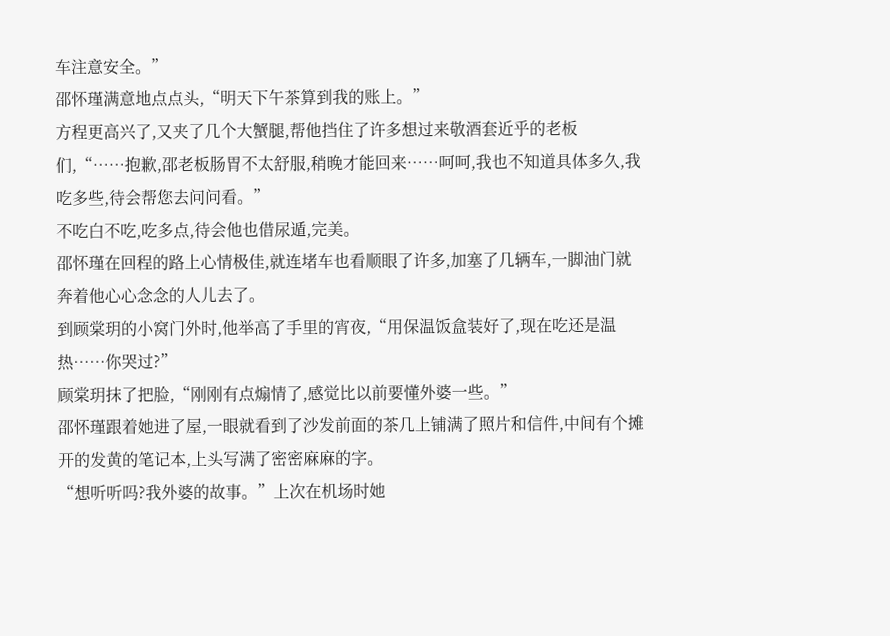车注意安全。”
邵怀瑾满意地点点头,“明天下午茶算到我的账上。”
方程更高兴了,又夹了几个大蟹腿,帮他挡住了许多想过来敬酒套近乎的老板们,“……抱歉,邵老板肠胃不太舒服,稍晚才能回来……呵呵,我也不知道具体多久,我吃多些,待会帮您去问问看。”
不吃白不吃,吃多点,待会他也借尿遁,完美。
邵怀瑾在回程的路上心情极佳,就连堵车也看顺眼了许多,加塞了几辆车,一脚油门就奔着他心心念念的人儿去了。
到顾棠玥的小窝门外时,他举高了手里的宵夜,“用保温饭盒装好了,现在吃还是温热……你哭过?”
顾棠玥抹了把脸,“刚刚有点煽情了,感觉比以前要懂外婆一些。”
邵怀瑾跟着她进了屋,一眼就看到了沙发前面的茶几上铺满了照片和信件,中间有个摊开的发黄的笔记本,上头写满了密密麻麻的字。
“想听听吗?我外婆的故事。”上次在机场时她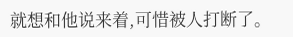就想和他说来着,可惜被人打断了。